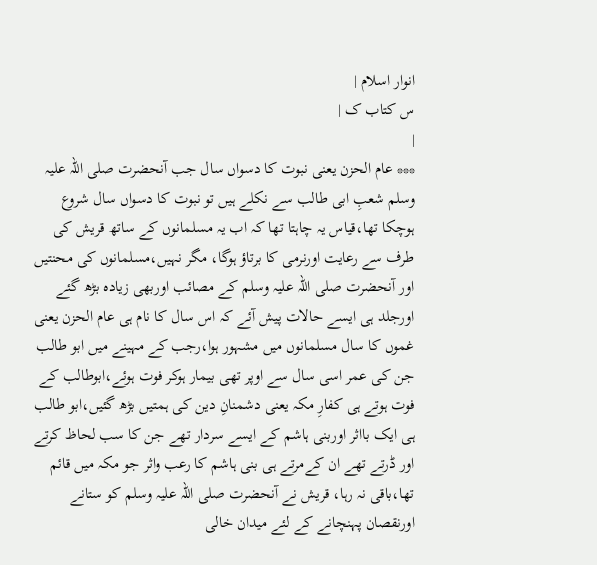انوار اسلام |
س کتاب ک |
|
*** عام الحزن یعنی نبوت کا دسواں سال جب آنحضرت صلی اللہ علیہ وسلم شعبِ ابی طالب سے نکلے ہیں تو نبوت کا دسواں سال شروع ہوچکا تھا،قیاس یہ چاہتا تھا کہ اب یہ مسلمانوں کے ساتھ قریش کی طرف سے رعایت اورنرمی کا برتاؤ ہوگا، مگر نہیں،مسلمانوں کی محنتیں اور آنحضرت صلی اللہ علیہ وسلم کے مصائب اوربھی زیادہ بڑھ گئے اورجلد ہی ایسے حالات پیش آئے کہ اس سال کا نام ہی عام الحزن یعنی غموں کا سال مسلمانوں میں مشہور ہوا،رجب کے مہینے میں ابو طالب جن کی عمر اسی سال سے اوپر تھی بیمار ہوکر فوت ہوئے،ابوطالب کے فوت ہوتے ہی کفارِ مکہ یعنی دشمنانِ دین کی ہمتیں بڑھ گئیں،ابو طالب ہی ایک بااثر اوربنی ہاشم کے ایسے سردار تھے جن کا سب لحاظ کرتے اور ڈرتے تھے ان کےمرتے ہی بنی ہاشم کا رعب واثر جو مکہ میں قائم تھا،باقی نہ رہا، قریش نے آنحضرت صلی اللہ علیہ وسلم کو ستانے اورنقصان پہنچانے کے لئے میدان خالی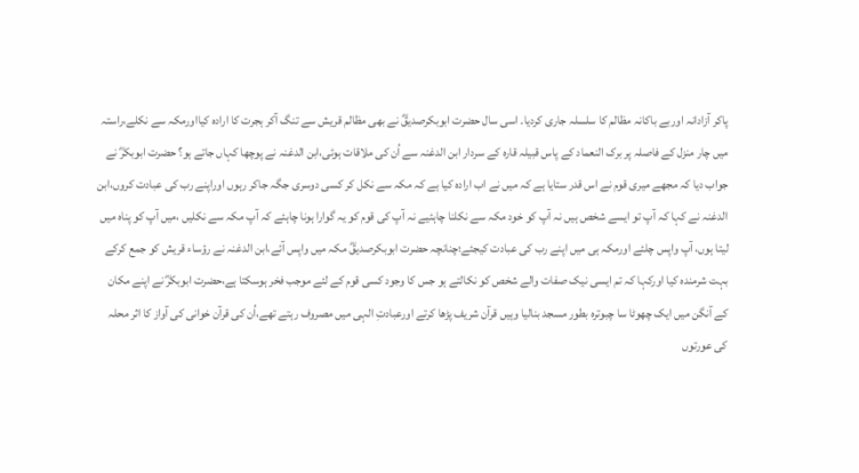پاکر آزادانہ اوربے باکانہ مظالم کا سلسلہ جاری کردیا۔ اسی سال حضرت ابوبکرصدیقؓ نے بھی مظالم قریش سے تنگ آکر ہجرت کا ارادہ کیااورمکہ سے نکلے،راستہ میں چار منزل کے فاصلہ پر برک النعماد کے پاس قبیلہ قارہ کے سردار ابن الدغنہ سے اُن کی ملاقات ہوئی،ابن الدغنہ نے پوچھا کہاں جاتے ہو؟ حضرت ابوبکرؓ نے جواب دیا کہ مجھے میری قوم نے اس قدر ستایا ہے کہ میں نے اب ارادہ کیا ہے کہ مکہ سے نکل کر کسی دوسری جگہ جاکر رہوں اوراپنے رب کی عبادت کروں،ابن الدغنہ نے کہا کہ آپ تو ایسے شخص ہیں نہ آپ کو خود مکہ سے نکلنا چاہئیے نہ آپ کی قوم کو یہ گوارا ہونا چاہئے کہ آپ مکہ سے نکلیں ،میں آپ کو پناہ میں لیتا ہوں، آپ واپس چلئے اورمکہ ہی میں اپنے رب کی عبادت کیجئے؛چنانچہ حضرت ابوبکرصدیقؓ مکہ میں واپس آئے،ابن الدغنہ نے رؤساء قریش کو جمع کرکے بہت شرمندہ کیا اورکہا کہ تم ایسی نیک صفات والے شخص کو نکالتے ہو جس کا وجود کسی قوم کے لئے موجب فخر ہوسکتا ہے،حضرت ابوبکرؓ نے اپنے مکان کے آنگن میں ایک چھوٹا سا چبوترہ بطور مسجد بنالیا وہیں قرآن شریف پڑھا کرتے اورعبادتِ الہی میں مصروف رہتے تھے،اُن کی قرآن خوانی کی آواز کا اثر محلہ کی عورتوں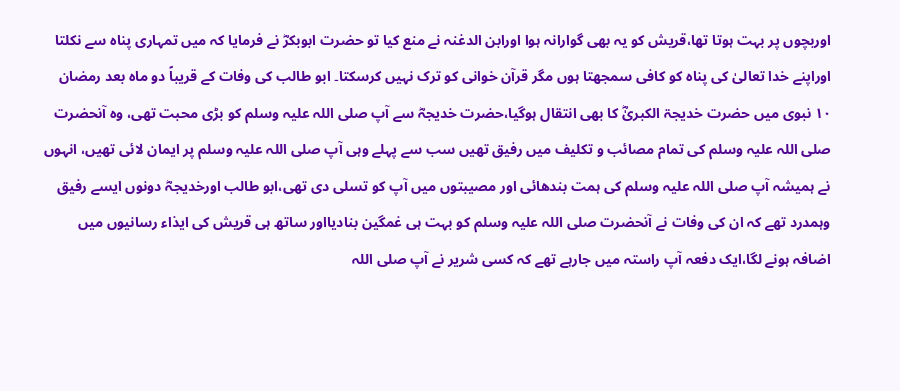اوربچوں پر بہت ہوتا تھا،قریش کو یہ بھی گوارانہ ہوا اورابن الدغنہ نے منع کیا تو حضرت ابوبکرؓ نے فرمایا کہ میں تمہاری پناہ سے نکلتا اوراپنے خدا تعالیٰ کی پناہ کو کافی سمجھتا ہوں مگر قرآن خوانی کو ترک نہیں کرسکتا۔ ابو طالب کی وفات کے قریباً دو ماہ بعد رمضان ۱۰ نبوی میں حضرت خدیجۃ الکبریٰؓ کا بھی انتقال ہوگیا،حضرت خدیجہؓ سے آپ صلی اللہ علیہ وسلم کو بڑی محبت تھی، وہ آنحضرت صلی اللہ علیہ وسلم کی تمام مصائب و تکلیف میں رفیق تھیں سب سے پہلے وہی آپ صلی اللہ علیہ وسلم پر ایمان لائی تھیں، انہوں نے ہمیشہ آپ صلی اللہ علیہ وسلم کی ہمت بندھائی اور مصیبتوں میں آپ کو تسلی دی تھی،ابو طالب اورخدیجہؓ دونوں ایسے رفیق وہمدرد تھے کہ ان کی وفات نے آنحضرت صلی اللہ علیہ وسلم کو بہت ہی غمگین بنادیااور ساتھ ہی قریش کی ایذاء رسانیوں میں اضافہ ہونے لگا،ایک دفعہ آپ راستہ میں جارہے تھے کہ کسی شریر نے آپ صلی اللہ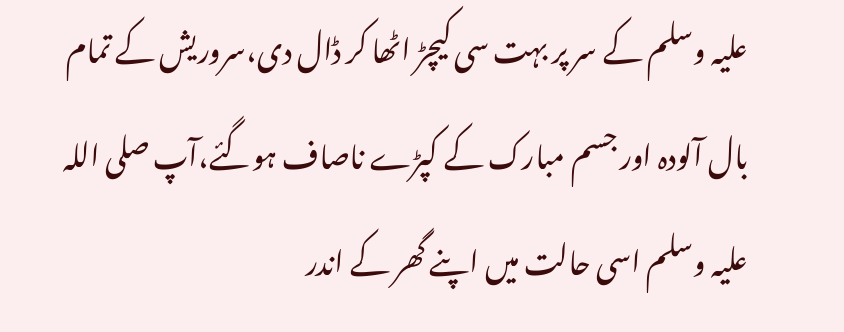علیہ وسلم کے سر پر بہت سی کیچڑ اٹھا کر ڈال دی،سروریش کے تمام بال آلودہ اور جسم مبارک کے کپڑے ناصاف ہوگئے،آپ صلی اللہ علیہ وسلم اسی حالت میں اپنے گھر کے اندر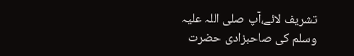تشریف لائے،آپ صلی اللہ علیہ وسلم کی صاحبزادی حضرت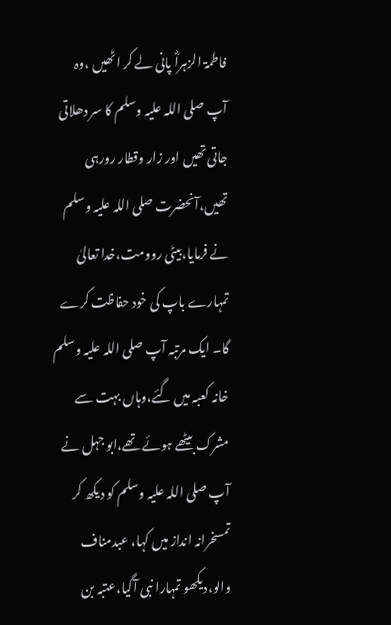فاطمۃ الزہراؓ پانی لے کر اٹھیں ،وہ آپ صلی اللہ علیہ وسلم کا سر دھلاتی جاتی تھیں اور زار وقطار رورہی تھیں،آنحضرت صلی اللہ علیہ وسلم نے فرمایا،بیٹی روومت،خدا تعالیٰ تمہارے باپ کی خود حفاظت کرے گا۔ ایک مرتبہ آپ صلی اللہ علیہ وسلم خانہ کعبہ میں گئے،وہاں بہت سے مشرک بیٹھے ہوئے تھے،ابو جہل نے آپ صلی اللہ علیہ وسلم کو دیکھ کر تمسخرانہ انداز میں کہا، عبدمناف والو،دیکھو تمہارا نبی آگیا،عتبہ بن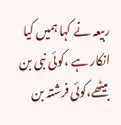ربیعہ نے کہا ہمیں کیا انکار ہے ،کوئی نبی بن بیٹھے،کوئی فرشتہ بن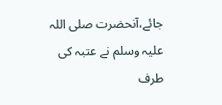جائے،آنحضرت صلی اللہ علیہ وسلم نے عتبہ کی طرف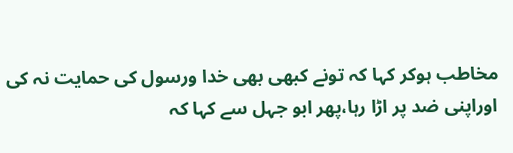مخاطب ہوکر کہا کہ تونے کبھی بھی خدا ورسول کی حمایت نہ کی اوراپنی ضد پر اڑا رہا،پھر ابو جہل سے کہا کہ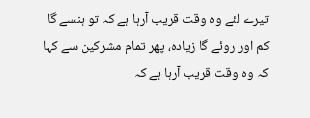تیرے لئے وہ وقت قریب آرہا ہے کہ تو ہنسے گا کم اور روئے گا زیادہ، پھر تمام مشرکین سے کہا کہ وہ وقت قریب آرہا ہے کہ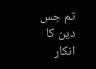تم جس دین کا انکار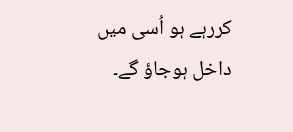کررہے ہو اُسی میں داخل ہوجاؤ گے۔